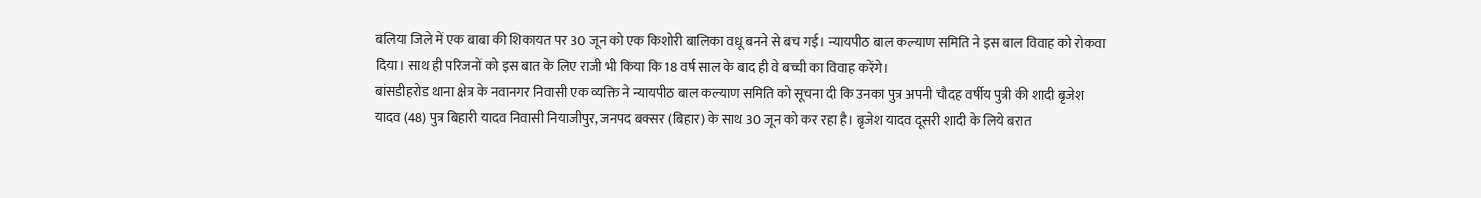बलिया जिले में एक बाबा की शिकायत पर 30 जून को एक किशोरी बालिका वधू बनने से बच गई। न्यायपीठ बाल कल्याण समिति ने इस बाल विवाह को रोकवा दिया। साथ ही परिजनों को इस बात के लिए राजी भी किया कि 18 वर्ष साल के बाद ही वे बच्ची का विवाह करेंगे।
बांसडीहरोड थाना क्षेत्र के नवानगर निवासी एक व्यक्ति ने न्यायपीठ बाल कल्याण समिति को सूचना दी कि उनका पुत्र अपनी चौदह वर्षीय पुत्री की शादी बृजेश यादव (48) पुत्र बिहारी यादव निवासी नियाजीपुर, जनपद बक्सर (बिहार) के साथ 30 जून को कर रहा है। बृजेश यादव दूसरी शादी के लिये बरात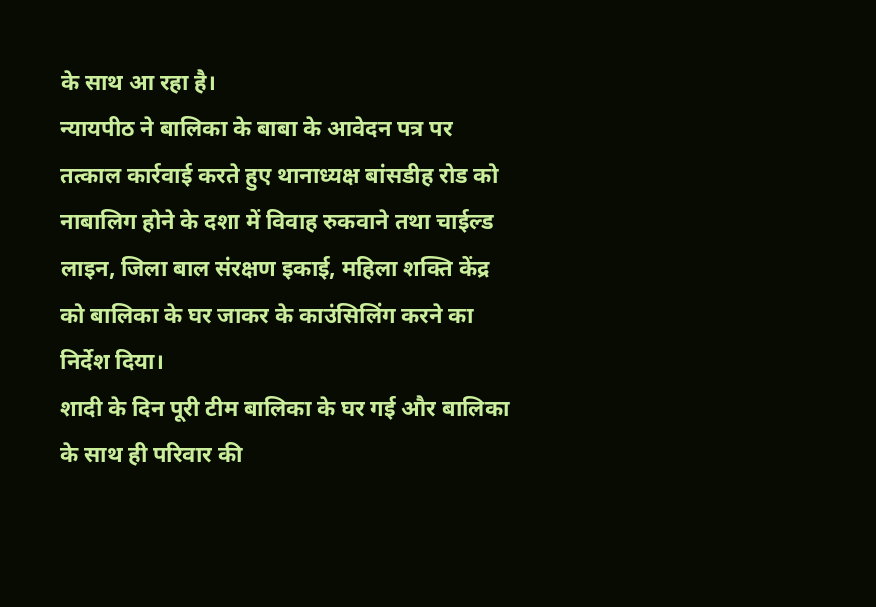के साथ आ रहा है।
न्यायपीठ ने बालिका के बाबा के आवेदन पत्र पर तत्काल कार्रवाई करते हुए थानाध्यक्ष बांसडीह रोड को नाबालिग होने के दशा में विवाह रुकवाने तथा चाईल्ड लाइन, जिला बाल संरक्षण इकाई, महिला शक्ति केंद्र को बालिका के घर जाकर के काउंसिलिंग करने का निर्देश दिया।
शादी के दिन पूरी टीम बालिका के घर गई और बालिका के साथ ही परिवार की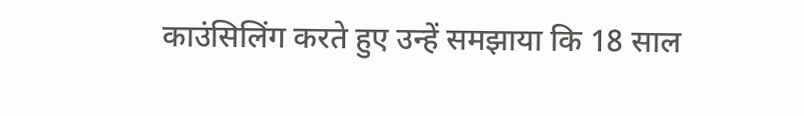काउंसिलिंग करते हुए उन्हें समझाया कि 18 साल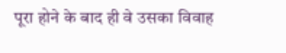पूरा होने के बाद ही वे उसका विवाह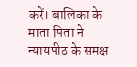करें। बालिका के माता पिता ने न्यायपीठ के समक्ष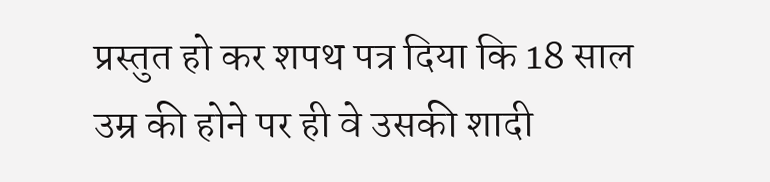प्रस्तुत हो कर शपथ पत्र दिया कि 18 साल उम्र की होने पर ही वे उसकी शादी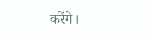करेंगे।